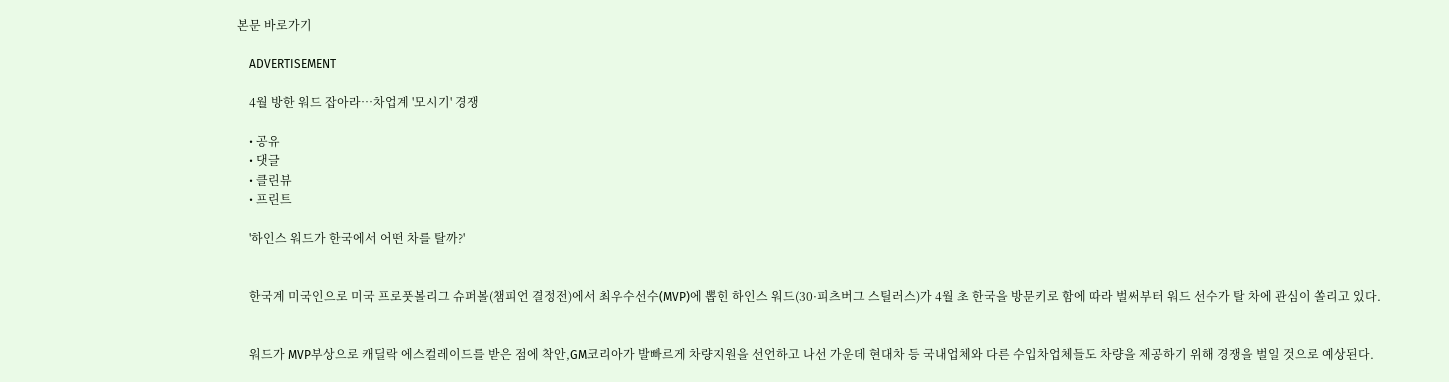본문 바로가기

    ADVERTISEMENT

    4월 방한 워드 잡아라…차업계 '모시기' 경쟁

    • 공유
    • 댓글
    • 클린뷰
    • 프린트

    '하인스 워드가 한국에서 어떤 차를 탈까?'


    한국계 미국인으로 미국 프로풋볼리그 슈퍼볼(챔피언 결정전)에서 최우수선수(MVP)에 뽑힌 하인스 워드(30·피츠버그 스틸러스)가 4월 초 한국을 방문키로 함에 따라 벌써부터 워드 선수가 탈 차에 관심이 쏠리고 있다.


    워드가 MVP부상으로 캐딜락 에스컬레이드를 받은 점에 착안,GM코리아가 발빠르게 차량지원을 선언하고 나선 가운데 현대차 등 국내업체와 다른 수입차업체들도 차량을 제공하기 위해 경쟁을 벌일 것으로 예상된다.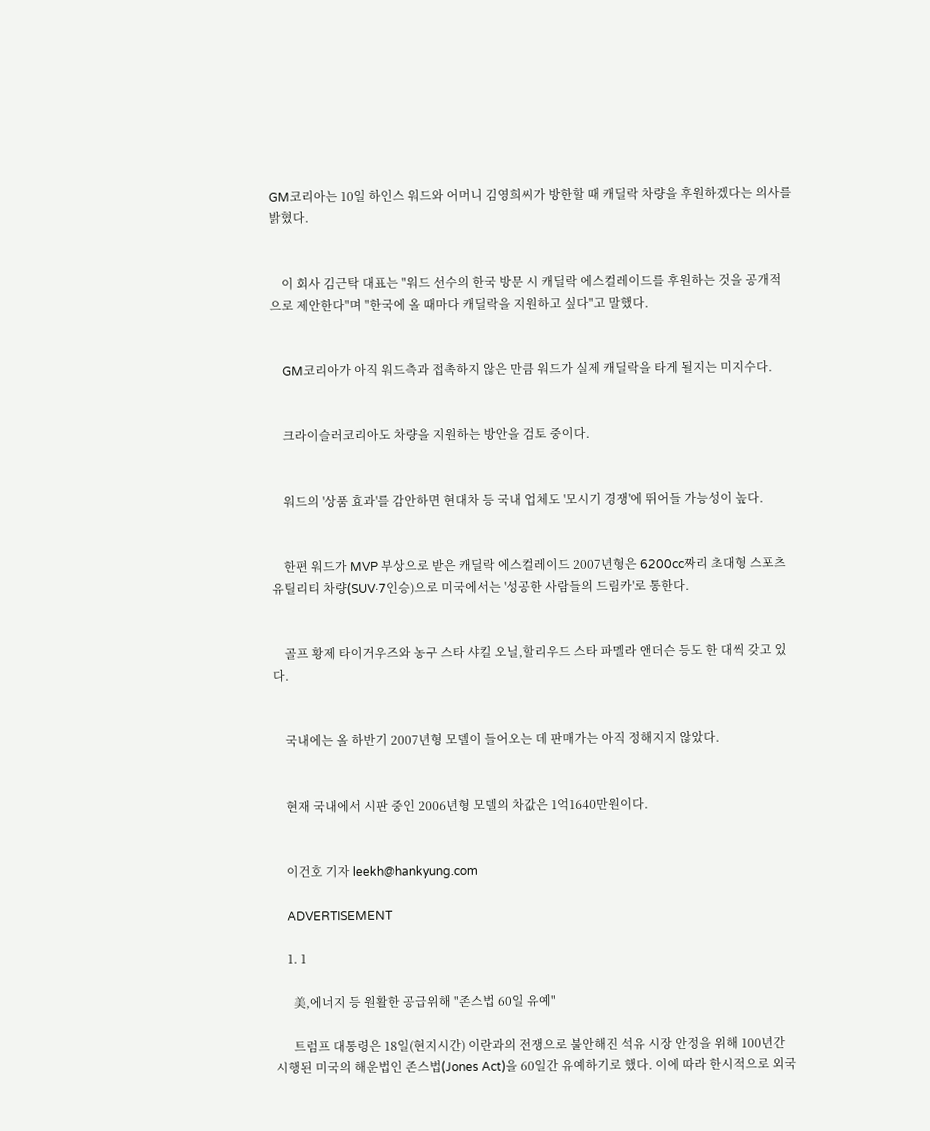GM코리아는 10일 하인스 워드와 어머니 김영희씨가 방한할 때 캐딜락 차량을 후원하겠다는 의사를 밝혔다.


    이 회사 김근탁 대표는 "워드 선수의 한국 방문 시 캐딜락 에스컬레이드를 후원하는 것을 공개적으로 제안한다"며 "한국에 올 때마다 캐딜락을 지원하고 싶다"고 말했다.


    GM코리아가 아직 워드측과 접촉하지 않은 만큼 워드가 실제 캐딜락을 타게 될지는 미지수다.


    크라이슬러코리아도 차량을 지원하는 방안을 검토 중이다.


    워드의 '상품 효과'를 감안하면 현대차 등 국내 업체도 '모시기 경쟁'에 뛰어들 가능성이 높다.


    한편 워드가 MVP 부상으로 받은 캐딜락 에스컬레이드 2007년형은 6200cc짜리 초대형 스포츠유틸리티 차량(SUV·7인승)으로 미국에서는 '성공한 사람들의 드림카'로 통한다.


    골프 황제 타이거우즈와 농구 스타 샤킬 오닐,할리우드 스타 파멜라 앤더슨 등도 한 대씩 갖고 있다.


    국내에는 올 하반기 2007년형 모델이 들어오는 데 판매가는 아직 정해지지 않았다.


    현재 국내에서 시판 중인 2006년형 모델의 차값은 1억1640만원이다.


    이건호 기자 leekh@hankyung.com

    ADVERTISEMENT

    1. 1

      美,에너지 등 원활한 공급위해 "존스법 60일 유예"

      트럼프 대통령은 18일(현지시간) 이란과의 전쟁으로 불안해진 석유 시장 안정을 위해 100년간 시행된 미국의 해운법인 존스법(Jones Act)을 60일간 유예하기로 했다. 이에 따라 한시적으로 외국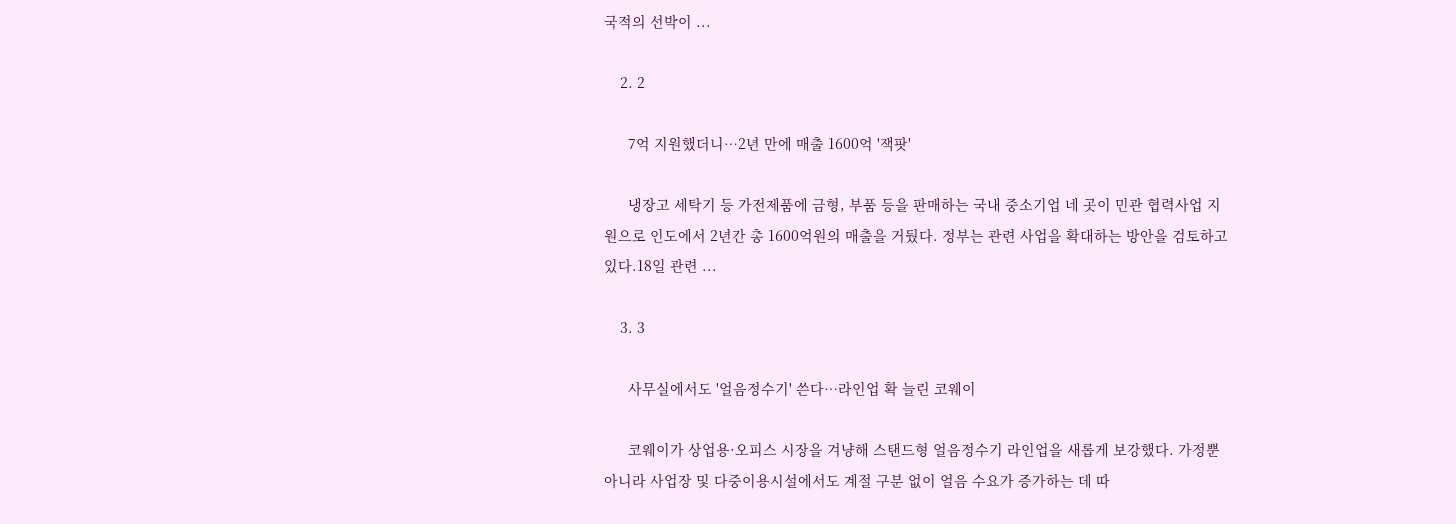국적의 선박이 ...

    2. 2

      7억 지원했더니…2년 만에 매출 1600억 '잭팟'

      냉장고 세탁기 등 가전제품에 금형, 부품 등을 판매하는 국내 중소기업 네 곳이 민관 협력사업 지원으로 인도에서 2년간 총 1600억원의 매출을 거뒀다. 정부는 관련 사업을 확대하는 방안을 검토하고 있다.18일 관련 ...

    3. 3

      사무실에서도 '얼음정수기' 쓴다…라인업 확 늘린 코웨이

      코웨이가 상업용·오피스 시장을 겨냥해 스탠드형 얼음정수기 라인업을 새롭게 보강했다. 가정뿐 아니라 사업장 및 다중이용시설에서도 계절 구분 없이 얼음 수요가 증가하는 데 따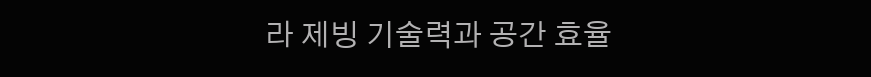라 제빙 기술력과 공간 효율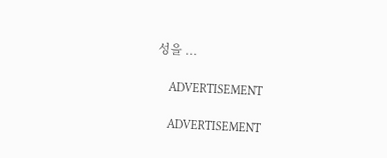성을 ...

    ADVERTISEMENT

    ADVERTISEMENT